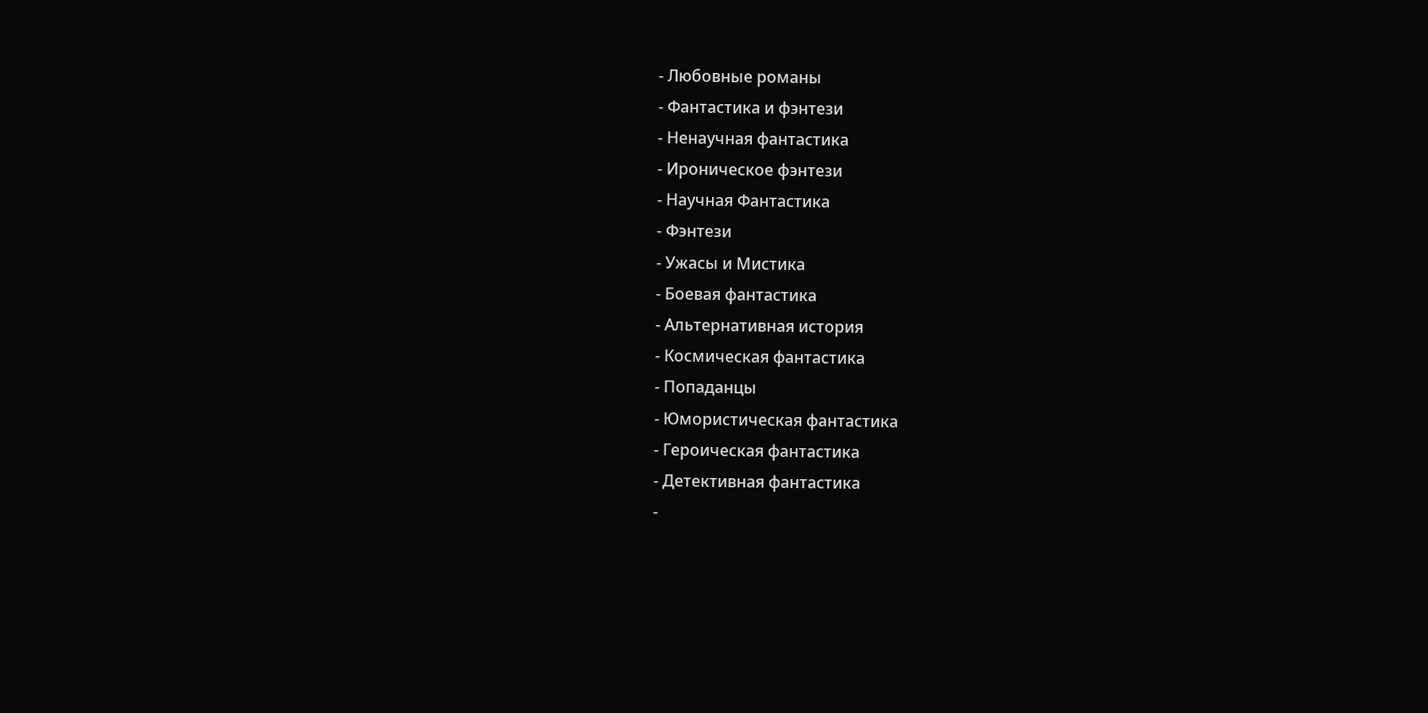- Любовные романы
- Фантастика и фэнтези
- Ненаучная фантастика
- Ироническое фэнтези
- Научная Фантастика
- Фэнтези
- Ужасы и Мистика
- Боевая фантастика
- Альтернативная история
- Космическая фантастика
- Попаданцы
- Юмористическая фантастика
- Героическая фантастика
- Детективная фантастика
-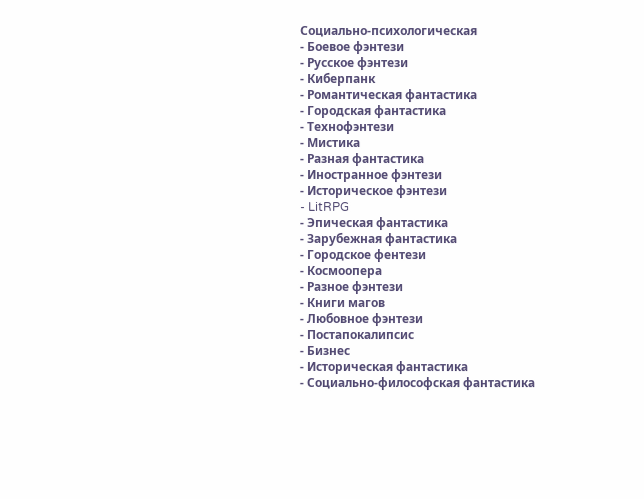Социально-психологическая
- Боевое фэнтези
- Русское фэнтези
- Киберпанк
- Романтическая фантастика
- Городская фантастика
- Технофэнтези
- Мистика
- Разная фантастика
- Иностранное фэнтези
- Историческое фэнтези
- LitRPG
- Эпическая фантастика
- Зарубежная фантастика
- Городское фентези
- Космоопера
- Разное фэнтези
- Книги магов
- Любовное фэнтези
- Постапокалипсис
- Бизнес
- Историческая фантастика
- Социально-философская фантастика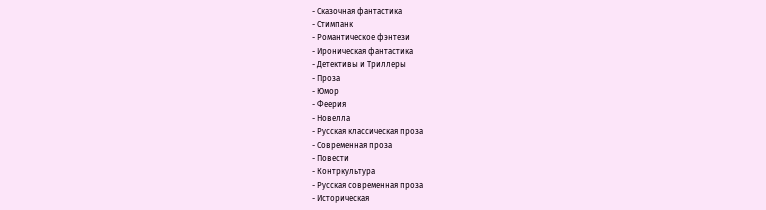- Сказочная фантастика
- Стимпанк
- Романтическое фэнтези
- Ироническая фантастика
- Детективы и Триллеры
- Проза
- Юмор
- Феерия
- Новелла
- Русская классическая проза
- Современная проза
- Повести
- Контркультура
- Русская современная проза
- Историческая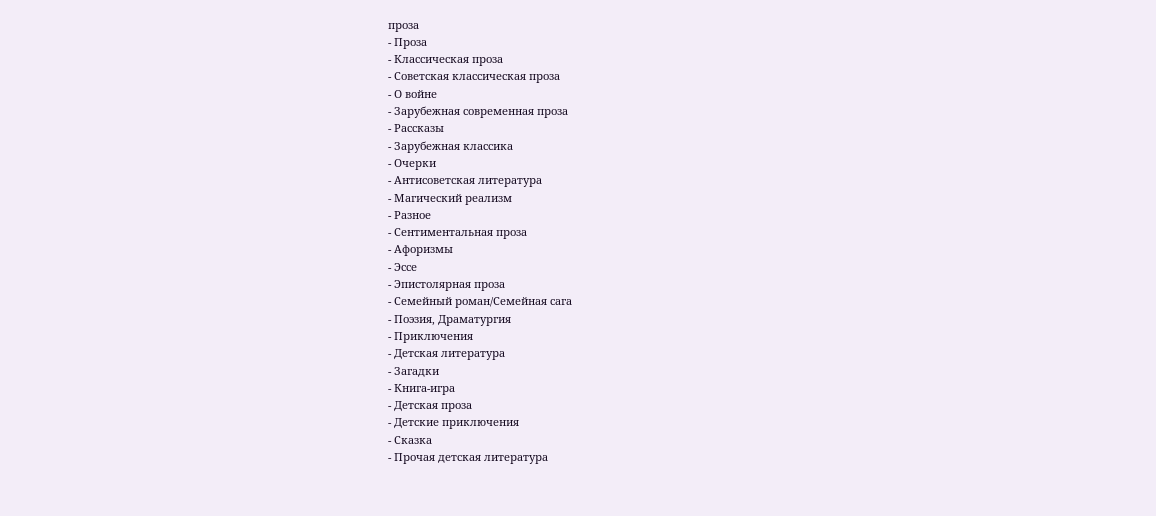проза
- Проза
- Классическая проза
- Советская классическая проза
- О войне
- Зарубежная современная проза
- Рассказы
- Зарубежная классика
- Очерки
- Антисоветская литература
- Магический реализм
- Разное
- Сентиментальная проза
- Афоризмы
- Эссе
- Эпистолярная проза
- Семейный роман/Семейная сага
- Поэзия, Драматургия
- Приключения
- Детская литература
- Загадки
- Книга-игра
- Детская проза
- Детские приключения
- Сказка
- Прочая детская литература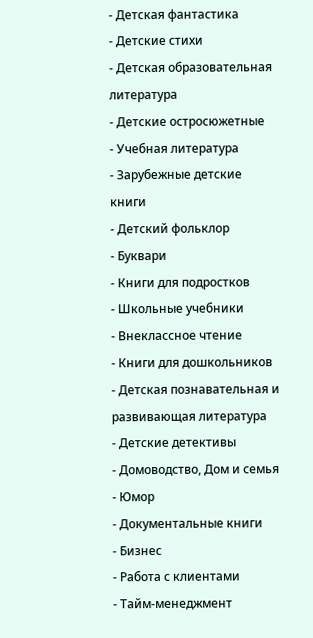- Детская фантастика
- Детские стихи
- Детская образовательная литература
- Детские остросюжетные
- Учебная литература
- Зарубежные детские книги
- Детский фольклор
- Буквари
- Книги для подростков
- Школьные учебники
- Внеклассное чтение
- Книги для дошкольников
- Детская познавательная и развивающая литература
- Детские детективы
- Домоводство, Дом и семья
- Юмор
- Документальные книги
- Бизнес
- Работа с клиентами
- Тайм-менеджмент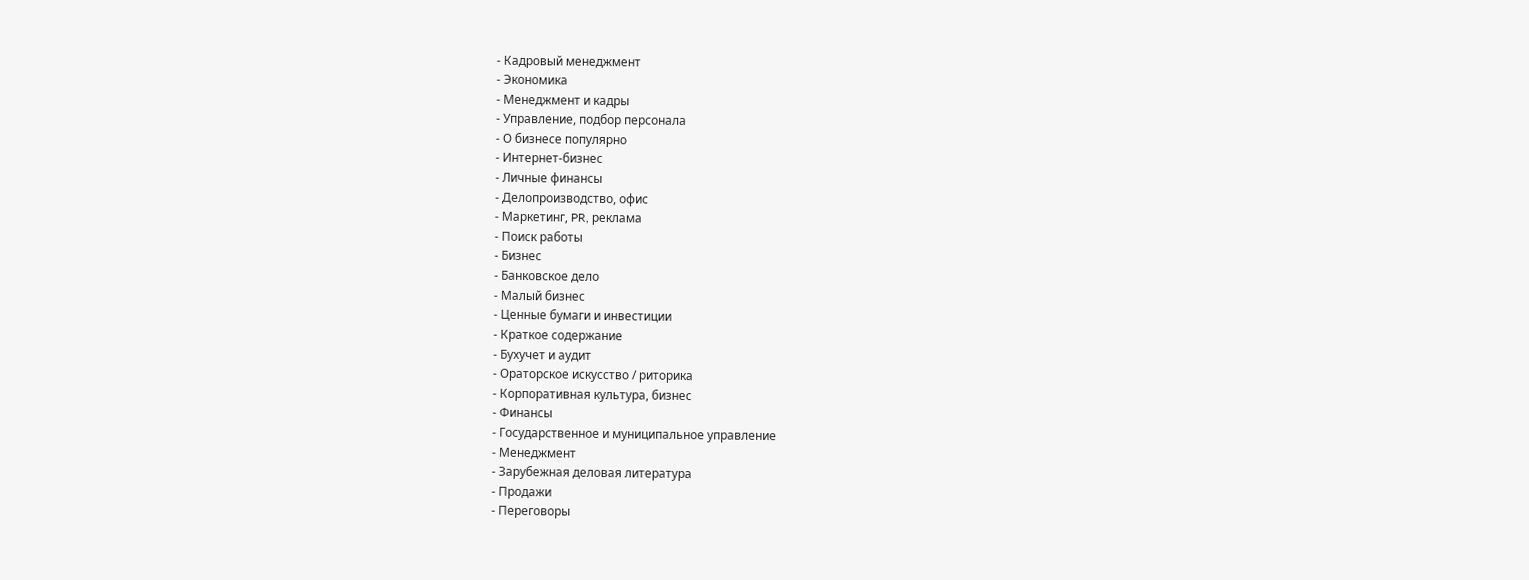- Кадровый менеджмент
- Экономика
- Менеджмент и кадры
- Управление, подбор персонала
- О бизнесе популярно
- Интернет-бизнес
- Личные финансы
- Делопроизводство, офис
- Маркетинг, PR, реклама
- Поиск работы
- Бизнес
- Банковское дело
- Малый бизнес
- Ценные бумаги и инвестиции
- Краткое содержание
- Бухучет и аудит
- Ораторское искусство / риторика
- Корпоративная культура, бизнес
- Финансы
- Государственное и муниципальное управление
- Менеджмент
- Зарубежная деловая литература
- Продажи
- Переговоры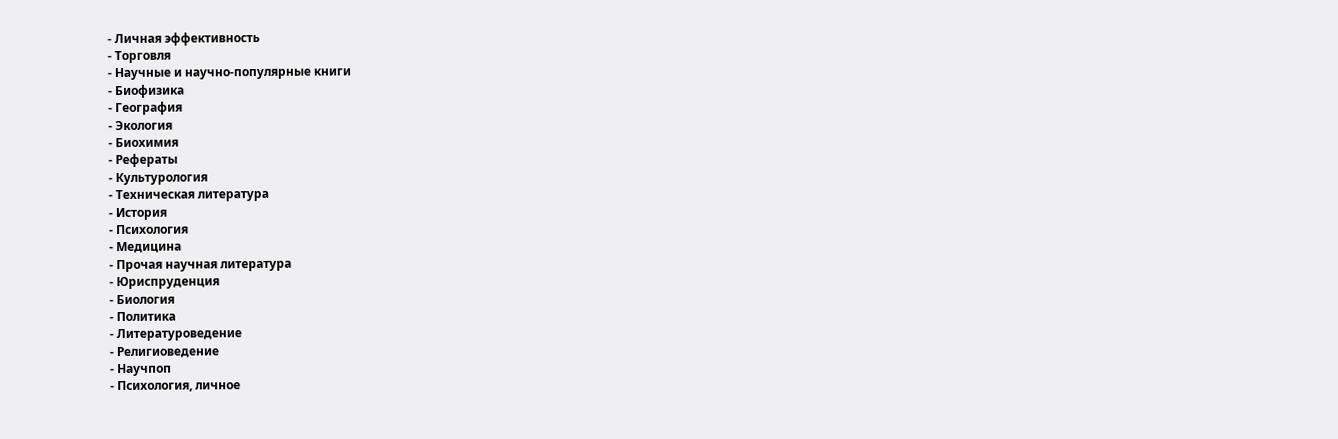- Личная эффективность
- Торговля
- Научные и научно-популярные книги
- Биофизика
- География
- Экология
- Биохимия
- Рефераты
- Культурология
- Техническая литература
- История
- Психология
- Медицина
- Прочая научная литература
- Юриспруденция
- Биология
- Политика
- Литературоведение
- Религиоведение
- Научпоп
- Психология, личное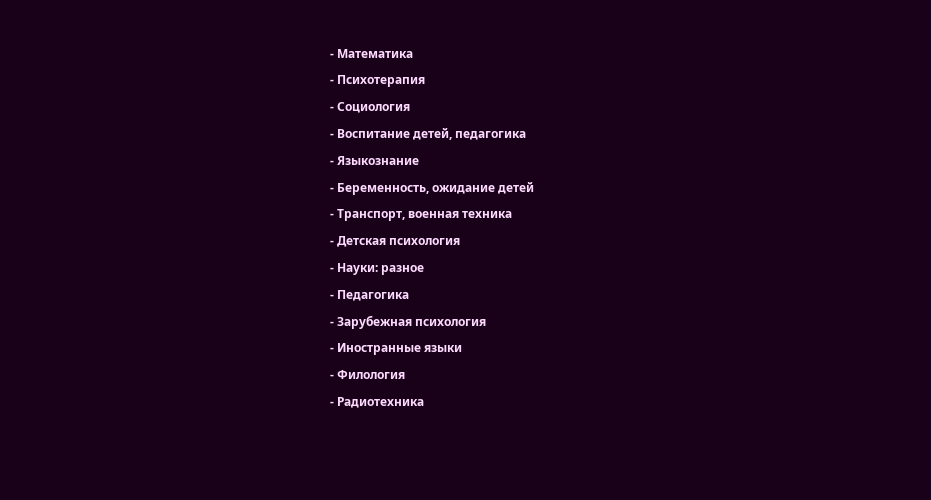- Математика
- Психотерапия
- Социология
- Воспитание детей, педагогика
- Языкознание
- Беременность, ожидание детей
- Транспорт, военная техника
- Детская психология
- Науки: разное
- Педагогика
- Зарубежная психология
- Иностранные языки
- Филология
- Радиотехника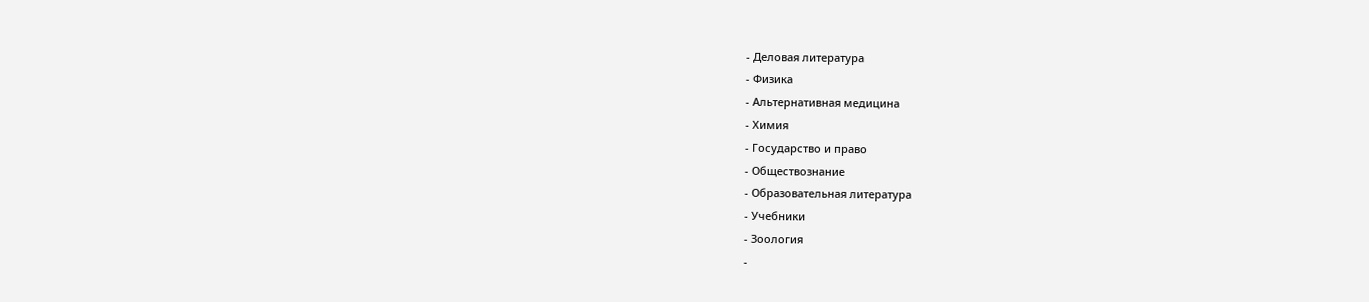- Деловая литература
- Физика
- Альтернативная медицина
- Химия
- Государство и право
- Обществознание
- Образовательная литература
- Учебники
- Зоология
-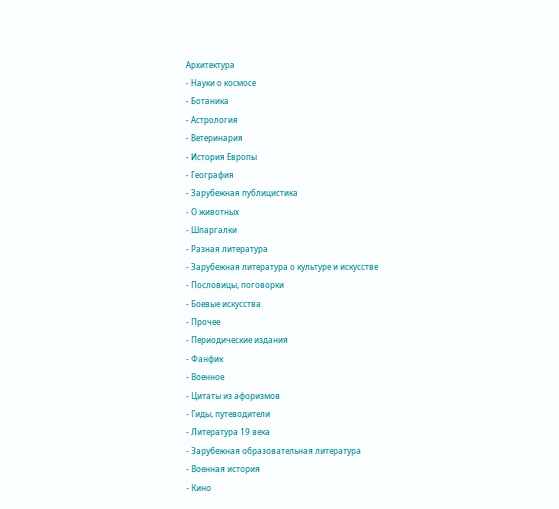Архитектура
- Науки о космосе
- Ботаника
- Астрология
- Ветеринария
- История Европы
- География
- Зарубежная публицистика
- О животных
- Шпаргалки
- Разная литература
- Зарубежная литература о культуре и искусстве
- Пословицы, поговорки
- Боевые искусства
- Прочее
- Периодические издания
- Фанфик
- Военное
- Цитаты из афоризмов
- Гиды, путеводители
- Литература 19 века
- Зарубежная образовательная литература
- Военная история
- Кино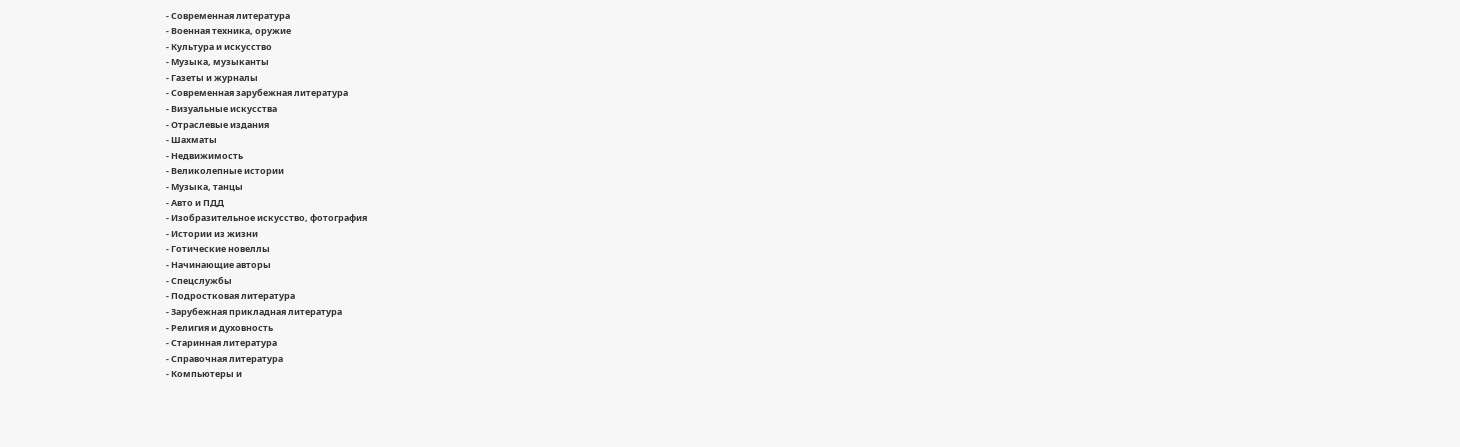- Современная литература
- Военная техника, оружие
- Культура и искусство
- Музыка, музыканты
- Газеты и журналы
- Современная зарубежная литература
- Визуальные искусства
- Отраслевые издания
- Шахматы
- Недвижимость
- Великолепные истории
- Музыка, танцы
- Авто и ПДД
- Изобразительное искусство, фотография
- Истории из жизни
- Готические новеллы
- Начинающие авторы
- Спецслужбы
- Подростковая литература
- Зарубежная прикладная литература
- Религия и духовность
- Старинная литература
- Справочная литература
- Компьютеры и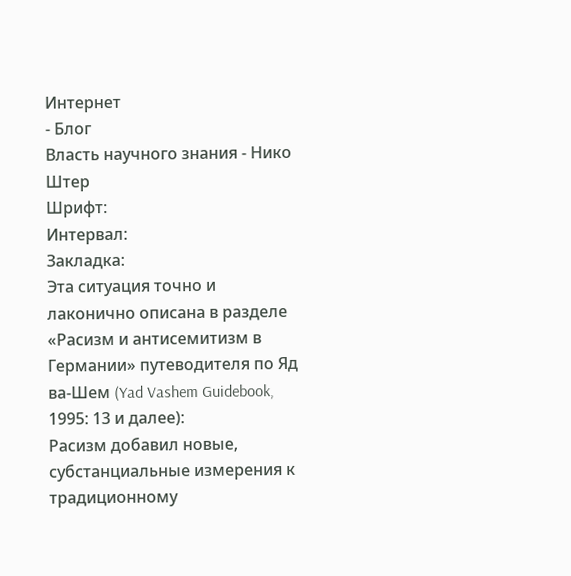Интернет
- Блог
Власть научного знания - Нико Штер
Шрифт:
Интервал:
Закладка:
Эта ситуация точно и лаконично описана в разделе «Расизм и антисемитизм в Германии» путеводителя по Яд ва-Шем (Yad Vashem Guidebook, 1995: 13 и далее):
Расизм добавил новые, субстанциальные измерения к традиционному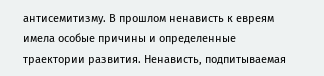антисемитизму. В прошлом ненависть к евреям имела особые причины и определенные траектории развития. Ненависть, подпитываемая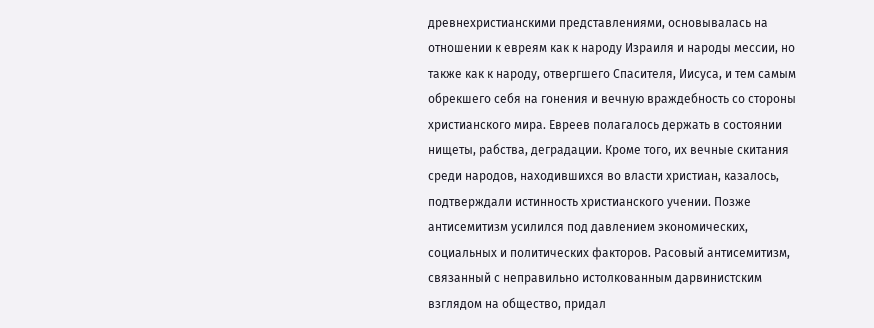древнехристианскими представлениями, основывалась на отношении к евреям как к народу Израиля и народы мессии, но также как к народу, отвергшего Спасителя, Иисуса, и тем самым обрекшего себя на гонения и вечную враждебность со стороны христианского мира. Евреев полагалось держать в состоянии нищеты, рабства, деградации. Кроме того, их вечные скитания среди народов, находившихся во власти христиан, казалось, подтверждали истинность христианского учении. Позже антисемитизм усилился под давлением экономических, социальных и политических факторов. Расовый антисемитизм, связанный с неправильно истолкованным дарвинистским взглядом на общество, придал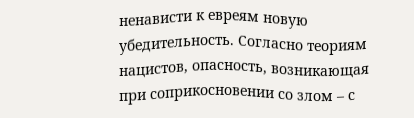ненависти к евреям новую убедительность. Согласно теориям нацистов, опасность, возникающая при соприкосновении со злом – с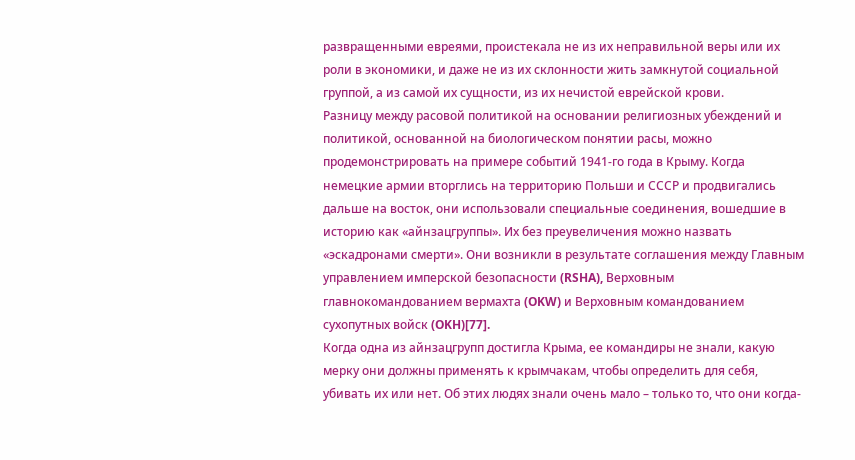развращенными евреями, проистекала не из их неправильной веры или их роли в экономики, и даже не из их склонности жить замкнутой социальной группой, а из самой их сущности, из их нечистой еврейской крови.
Разницу между расовой политикой на основании религиозных убеждений и политикой, основанной на биологическом понятии расы, можно продемонстрировать на примере событий 1941-го года в Крыму. Когда немецкие армии вторглись на территорию Польши и СССР и продвигались дальше на восток, они использовали специальные соединения, вошедшие в историю как «айнзацгруппы». Их без преувеличения можно назвать «эскадронами смерти». Они возникли в результате соглашения между Главным управлением имперской безопасности (RSHA), Верховным главнокомандованием вермахта (OKW) и Верховным командованием сухопутных войск (OKH)[77].
Когда одна из айнзацгрупп достигла Крыма, ее командиры не знали, какую мерку они должны применять к крымчакам, чтобы определить для себя, убивать их или нет. Об этих людях знали очень мало – только то, что они когда-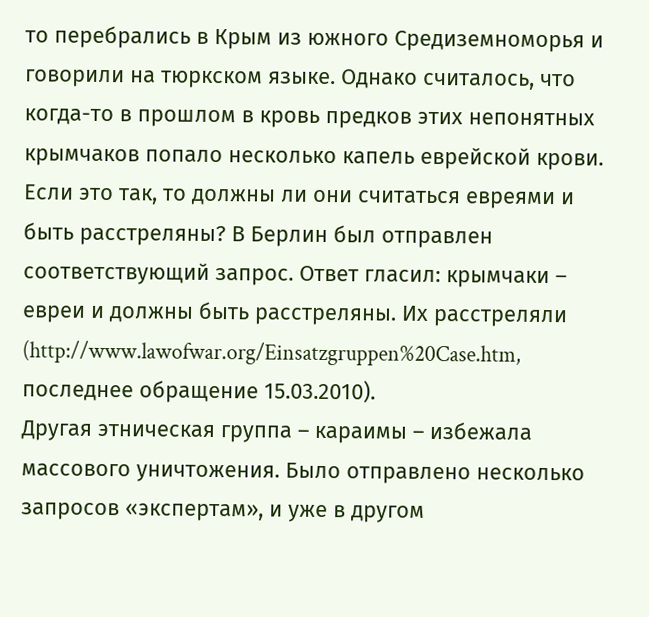то перебрались в Крым из южного Средиземноморья и говорили на тюркском языке. Однако считалось, что когда-то в прошлом в кровь предков этих непонятных крымчаков попало несколько капель еврейской крови. Если это так, то должны ли они считаться евреями и быть расстреляны? В Берлин был отправлен соответствующий запрос. Ответ гласил: крымчаки – евреи и должны быть расстреляны. Их расстреляли (http://www.lawofwar.org/Einsatzgruppen%20Case.htm, последнее обращение 15.03.2010).
Другая этническая группа – караимы – избежала массового уничтожения. Было отправлено несколько запросов «экспертам», и уже в другом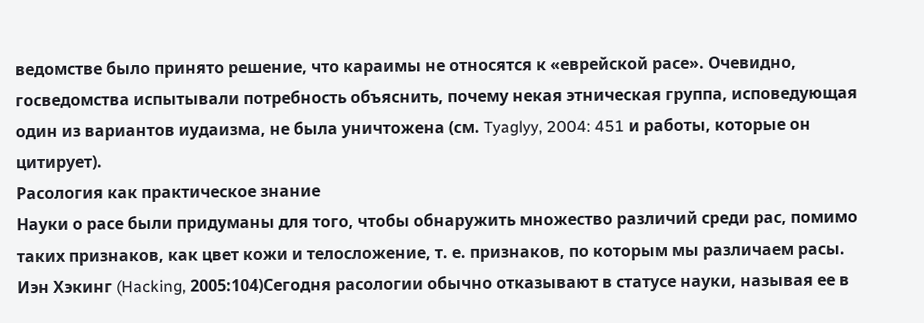ведомстве было принято решение, что караимы не относятся к «еврейской расе». Очевидно, госведомства испытывали потребность объяснить, почему некая этническая группа, исповедующая один из вариантов иудаизма, не была уничтожена (см. Tyaglyy, 2004: 451 и работы, которые он цитирует).
Расология как практическое знание
Науки о расе были придуманы для того, чтобы обнаружить множество различий среди рас, помимо таких признаков, как цвет кожи и телосложение, т. е. признаков, по которым мы различаем расы.
Иэн Хэкинг (Hacking, 2005:104)Сегодня расологии обычно отказывают в статусе науки, называя ее в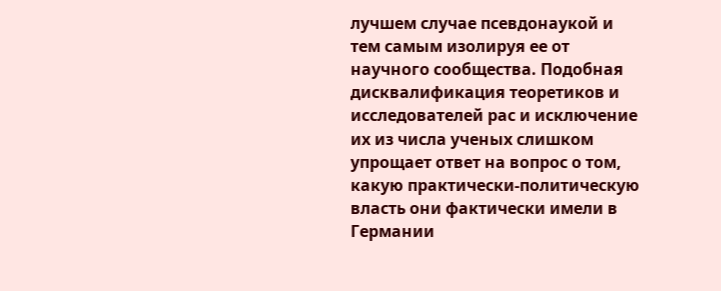лучшем случае псевдонаукой и тем самым изолируя ее от научного сообщества. Подобная дисквалификация теоретиков и исследователей рас и исключение их из числа ученых слишком упрощает ответ на вопрос о том, какую практически-политическую власть они фактически имели в Германии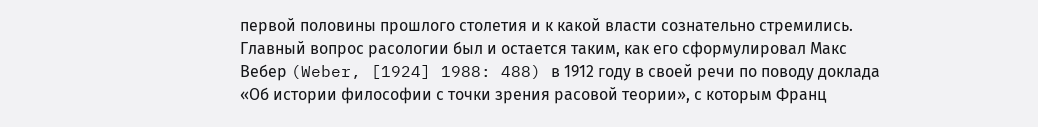первой половины прошлого столетия и к какой власти сознательно стремились.
Главный вопрос расологии был и остается таким, как его сформулировал Макс Вебер (Weber, [1924] 1988: 488) в 1912 году в своей речи по поводу доклада «Об истории философии с точки зрения расовой теории», с которым Франц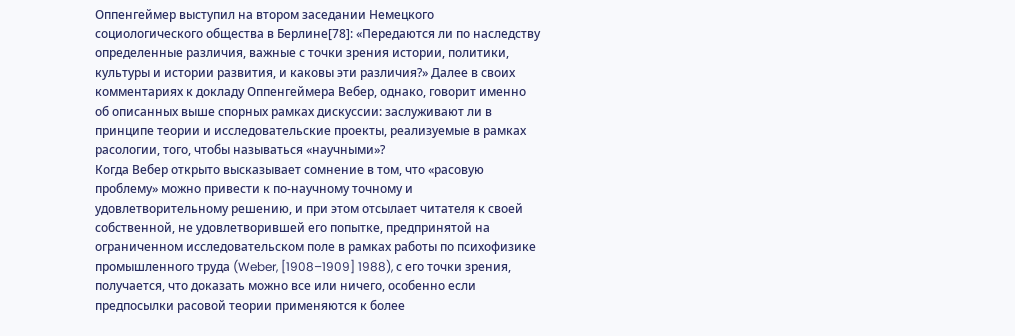Оппенгеймер выступил на втором заседании Немецкого социологического общества в Берлине[78]: «Передаются ли по наследству определенные различия, важные с точки зрения истории, политики, культуры и истории развития, и каковы эти различия?» Далее в своих комментариях к докладу Оппенгеймера Вебер, однако, говорит именно об описанных выше спорных рамках дискуссии: заслуживают ли в принципе теории и исследовательские проекты, реализуемые в рамках расологии, того, чтобы называться «научными»?
Когда Вебер открыто высказывает сомнение в том, что «расовую проблему» можно привести к по-научному точному и удовлетворительному решению, и при этом отсылает читателя к своей собственной, не удовлетворившей его попытке, предпринятой на ограниченном исследовательском поле в рамках работы по психофизике промышленного труда (Weber, [1908–1909] 1988), с его точки зрения, получается, что доказать можно все или ничего, особенно если предпосылки расовой теории применяются к более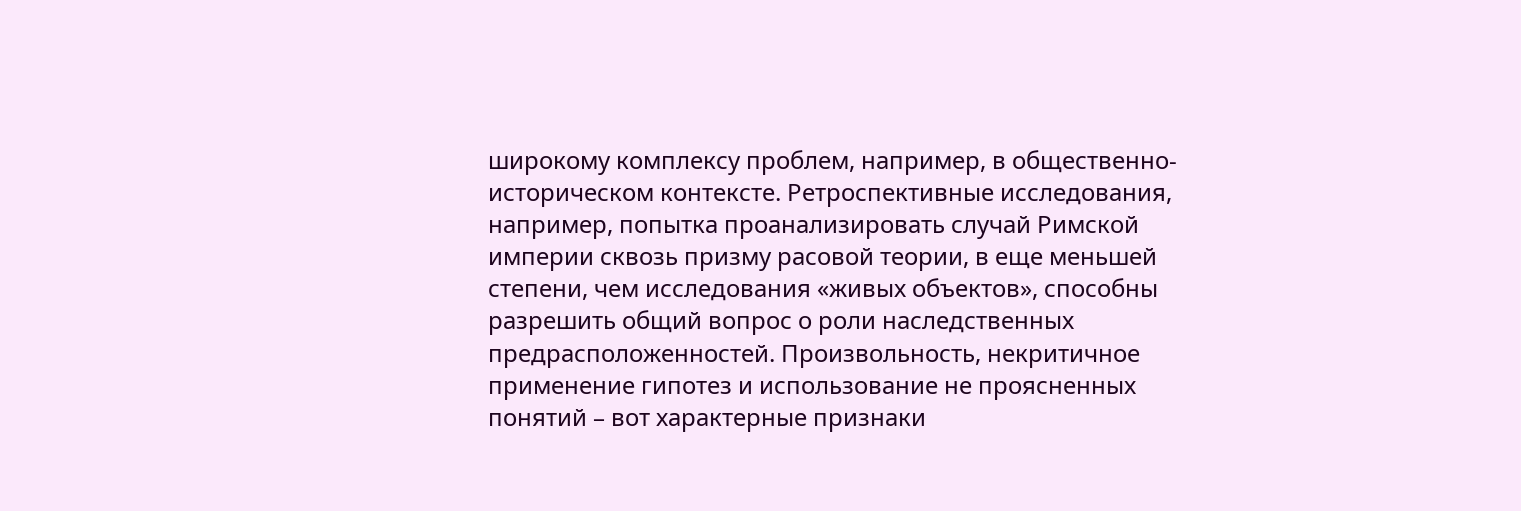широкому комплексу проблем, например, в общественно-историческом контексте. Ретроспективные исследования, например, попытка проанализировать случай Римской империи сквозь призму расовой теории, в еще меньшей степени, чем исследования «живых объектов», способны разрешить общий вопрос о роли наследственных предрасположенностей. Произвольность, некритичное применение гипотез и использование не проясненных понятий – вот характерные признаки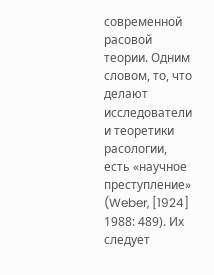современной расовой теории. Одним словом, то, что делают исследователи и теоретики расологии, есть «научное преступление» (Weber, [1924] 1988: 489). Их следует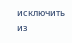исключить из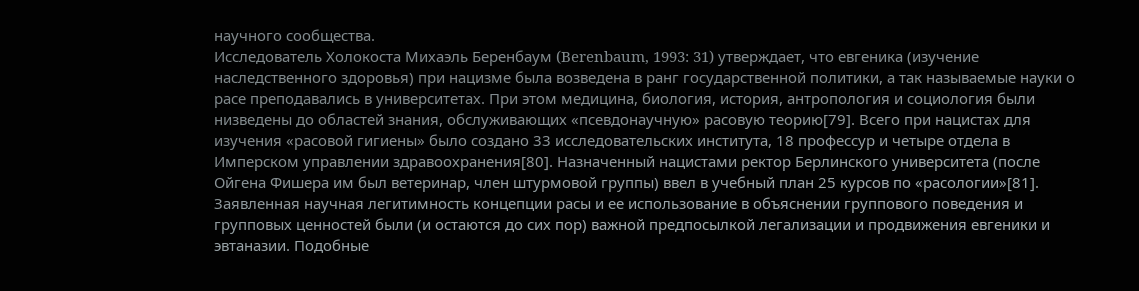научного сообщества.
Исследователь Холокоста Михаэль Беренбаум (Berenbaum, 1993: 31) утверждает, что евгеника (изучение наследственного здоровья) при нацизме была возведена в ранг государственной политики, а так называемые науки о расе преподавались в университетах. При этом медицина, биология, история, антропология и социология были низведены до областей знания, обслуживающих «псевдонаучную» расовую теорию[79]. Всего при нацистах для изучения «расовой гигиены» было создано 33 исследовательских института, 18 профессур и четыре отдела в Имперском управлении здравоохранения[80]. Назначенный нацистами ректор Берлинского университета (после Ойгена Фишера им был ветеринар, член штурмовой группы) ввел в учебный план 25 курсов по «расологии»[81].
Заявленная научная легитимность концепции расы и ее использование в объяснении группового поведения и групповых ценностей были (и остаются до сих пор) важной предпосылкой легализации и продвижения евгеники и эвтаназии. Подобные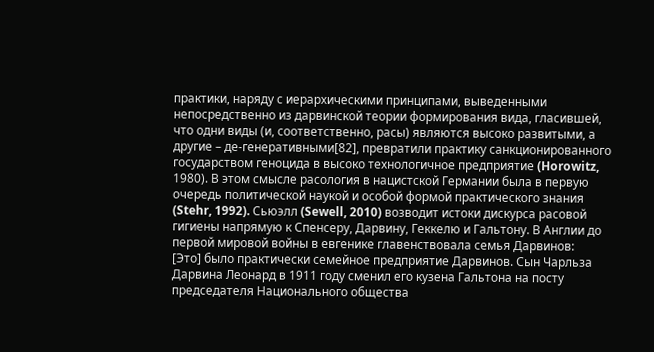практики, наряду с иерархическими принципами, выведенными непосредственно из дарвинской теории формирования вида, гласившей, что одни виды (и, соответственно, расы) являются высоко развитыми, а другие – де-генеративными[82], превратили практику санкционированного государством геноцида в высоко технологичное предприятие (Horowitz, 1980). В этом смысле расология в нацистской Германии была в первую очередь политической наукой и особой формой практического знания (Stehr, 1992). Сьюэлл (Sewell, 2010) возводит истоки дискурса расовой гигиены напрямую к Спенсеру, Дарвину, Геккелю и Гальтону. В Англии до первой мировой войны в евгенике главенствовала семья Дарвинов:
[Это] было практически семейное предприятие Дарвинов. Сын Чарльза Дарвина Леонард в 1911 году сменил его кузена Гальтона на посту председателя Национального общества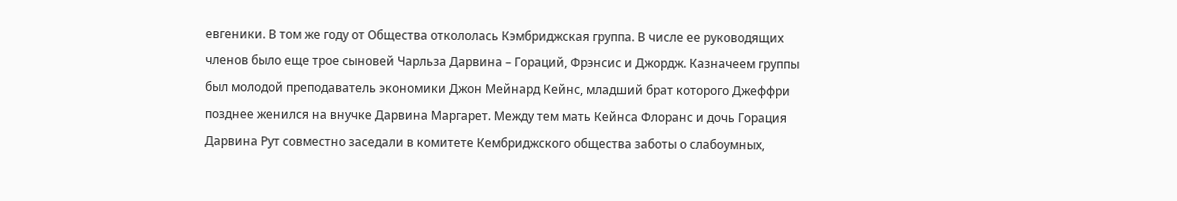евгеники. В том же году от Общества откололась Кэмбриджская группа. В числе ее руководящих членов было еще трое сыновей Чарльза Дарвина – Гораций, Фрэнсис и Джордж. Казначеем группы был молодой преподаватель экономики Джон Мейнард Кейнс, младший брат которого Джеффри позднее женился на внучке Дарвина Маргарет. Между тем мать Кейнса Флоранс и дочь Горация Дарвина Рут совместно заседали в комитете Кембриджского общества заботы о слабоумных,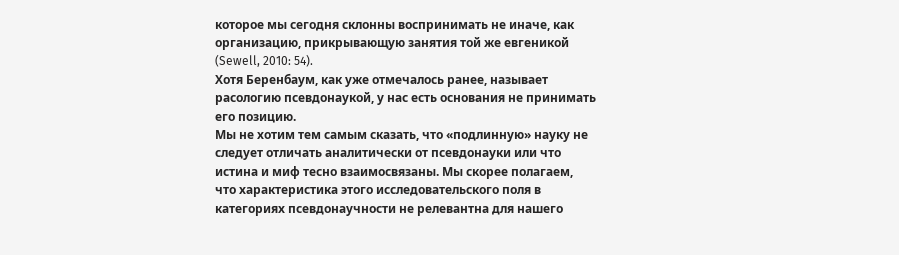которое мы сегодня склонны воспринимать не иначе, как организацию, прикрывающую занятия той же евгеникой (Sewell, 2010: 54).
Хотя Беренбаум, как уже отмечалось ранее, называет расологию псевдонаукой, у нас есть основания не принимать его позицию.
Мы не хотим тем самым сказать, что «подлинную» науку не следует отличать аналитически от псевдонауки или что истина и миф тесно взаимосвязаны. Мы скорее полагаем, что характеристика этого исследовательского поля в категориях псевдонаучности не релевантна для нашего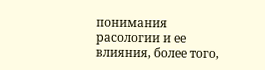понимания расологии и ее влияния, более того,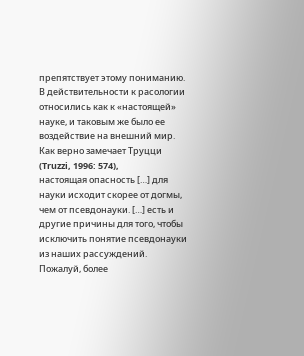препятствует этому пониманию. В действительности к расологии относились как к «настоящей» науке, и таковым же было ее воздействие на внешний мир.
Как верно замечает Труцци (Truzzi, 1996: 574),
настоящая опасность […] для науки исходит скорее от догмы, чем от псевдонауки. […] есть и другие причины для того, чтобы исключить понятие псевдонауки из наших рассуждений. Пожалуй, более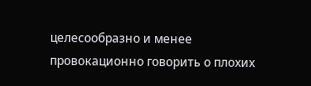целесообразно и менее провокационно говорить о плохих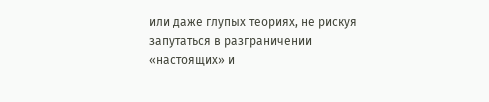или даже глупых теориях, не рискуя запутаться в разграничении «настоящих» и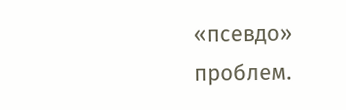«псевдо» проблем.